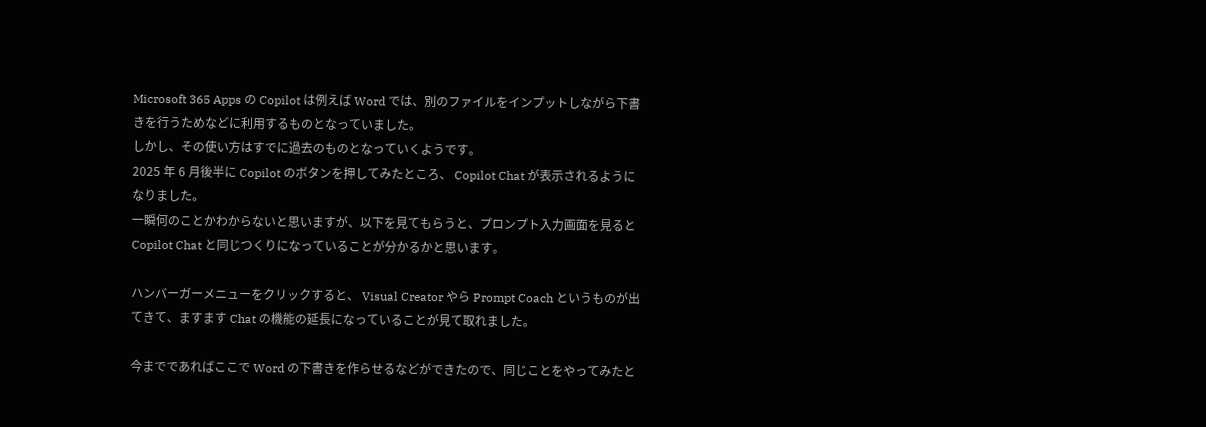Microsoft 365 Apps の Copilot は例えば Word では、別のファイルをインプットしながら下書きを行うためなどに利用するものとなっていました。
しかし、その使い方はすでに過去のものとなっていくようです。
2025 年 6 月後半に Copilot のボタンを押してみたところ、 Copilot Chat が表示されるようになりました。
一瞬何のことかわからないと思いますが、以下を見てもらうと、プロンプト入力画面を見ると Copilot Chat と同じつくりになっていることが分かるかと思います。

ハンバーガーメニューをクリックすると、 Visual Creator やら Prompt Coach というものが出てきて、ますます Chat の機能の延長になっていることが見て取れました。

今までであればここで Word の下書きを作らせるなどができたので、同じことをやってみたと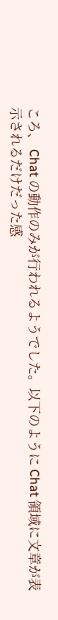ころ、 Chat の動作のみが行われるようでした。以下のように Chat 領域に文章が表示されるだけだった感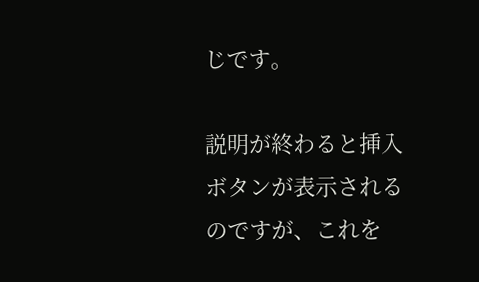じです。

説明が終わると挿入ボタンが表示されるのですが、これを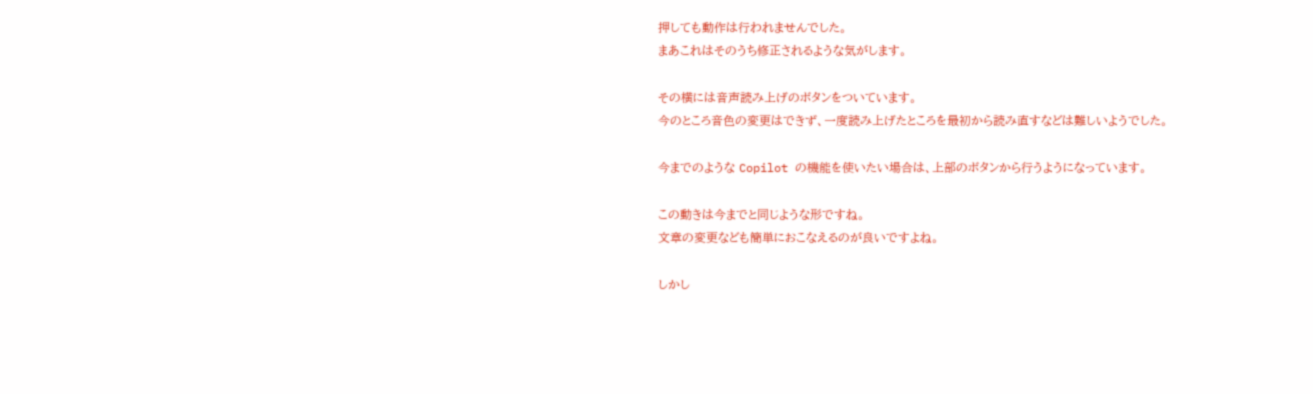押しても動作は行われませんでした。
まあこれはそのうち修正されるような気がします。

その横には音声読み上げのボタンをついています。
今のところ音色の変更はできず、一度読み上げたところを最初から読み直すなどは難しいようでした。

今までのような Copilot の機能を使いたい場合は、上部のボタンから行うようになっています。

この動きは今までと同じような形ですね。
文章の変更なども簡単におこなえるのが良いですよね。

しかし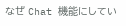なぜ Chat 機能にしてい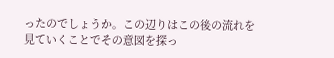ったのでしょうか。この辺りはこの後の流れを見ていくことでその意図を探っ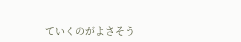ていくのがよさそう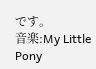です。
音楽:My Little Pony